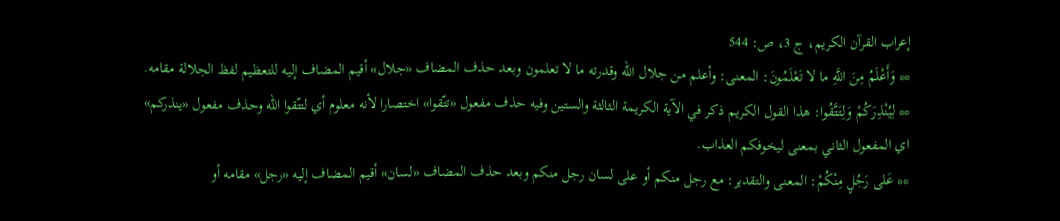إعراب القرآن الكريم، ج 3، ص: 544
** وَأَعْلَمُ مِنَ اللَّهِ ما لا تَعْلَمُونَ: المعنى: وأعلم من جلال اللّه وقدرته ما لا تعلمون وبعد حذف المضاف «جلال» أقيم المضاف إليه للتعظيم لفظ الجلالة مقامه.
** لِيُنْذِرَكُمْ وَلِتَتَّقُوا: هذا القول الكريم ذكر في الآية الكريمة الثالثة والستين وفيه حذف مفعول «تتّقوا» اختصارا لأنه معلوم أي لتتّقوا اللّه وحذف مفعول «ينذركم» اي المفعول الثاني بمعنى ليخوفكم العذاب.
** عَلى رَجُلٍ مِنْكُمْ: المعنى والتقدير: مع رجل منكم أو على لسان رجل منكم وبعد حذف المضاف «لسان» أقيم المضاف إليه «رجل» مقامه أو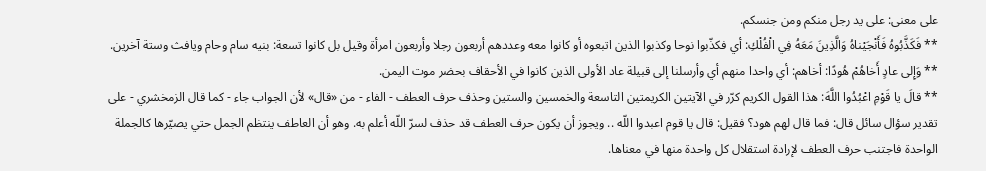على معنى: على يد رجل منكم ومن جنسكم.
** فَكَذَّبُوهُ فَأَنْجَيْناهُ وَالَّذِينَ مَعَهُ فِي الْفُلْكِ: أي فكذّبوا نوحا وكذبوا الذين اتبعوه أو كانوا معه وعددهم أربعون رجلا وأربعون امرأة وقيل بل كانوا تسعة: بنيه سام وحام ويافث وستة آخرين.
** وَإِلى عادٍ أَخاهُمْ هُودًا: أخاهم: أي واحدا منهم أي وأرسلنا إلى قبيلة عاد الأولى الذين كانوا في الأحقاف بحضر موت اليمن.
** قالَ يا قَوْمِ اعْبُدُوا اللَّهَ: هذا القول الكريم كرّر في الآيتين الكريمتين التاسعة والخمسين والستين وحذف حرف العطف - الفاء - من «قال» لأن الجواب جاء - كما قال الزمخشري - على تقدير سؤال سائل قال: فما قال لهم هود؟ فقيل: قال يا قوم اعبدوا اللّه .. ويجوز أن يكون حرف العطف قد حذف لسرّ اللّه أعلم به. وهو أن العاطف ينتظم الجمل حتي يصيّرها كالجملة الواحدة فاجتنب حرف العطف لإرادة استقلال كل واحدة منها في معناها.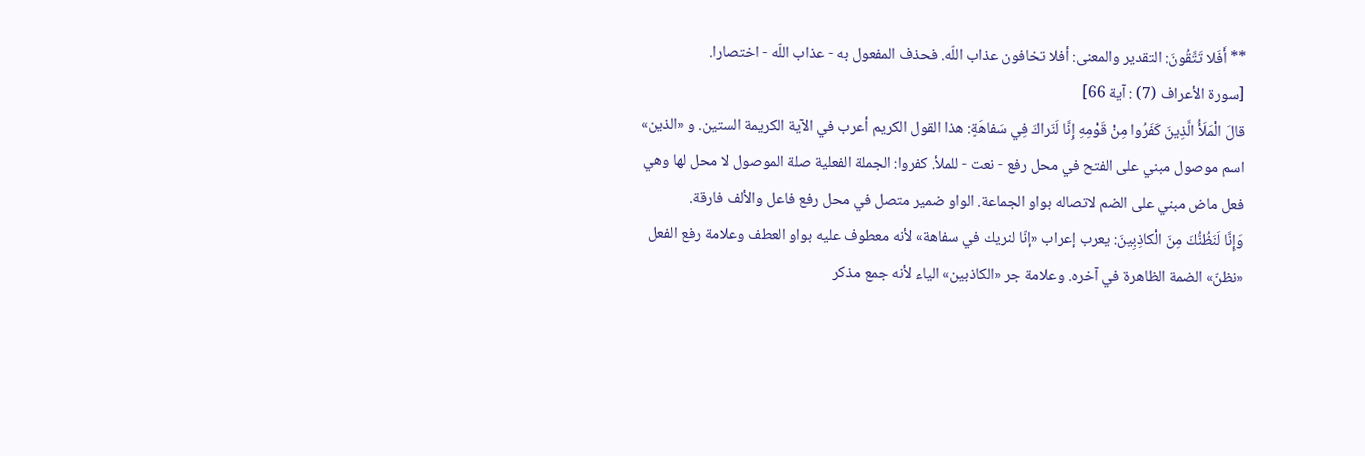** أَفَلا تَتَّقُونَ: التقدير والمعنى: أفلا تخافون عذاب اللّه. فحذف المفعول به - عذاب اللّه - اختصارا.
[سورة الأعراف (7) : آية 66]
قالَ الْمَلَأُ الَّذِينَ كَفَرُوا مِنْ قَوْمِهِ إِنَّا لَنَراكَ فِي سَفاهَةٍ: هذا القول الكريم أعرب في الآية الكريمة الستين. و «الذين» اسم موصول مبني على الفتح في محل رفع - نعت - للملأ. كفروا: الجملة الفعلية صلة الموصول لا محل لها وهي فعل ماض مبني على الضم لاتصاله بواو الجماعة. الواو ضمير متصل في محل رفع فاعل والألف فارقة.
وَإِنَّا لَنَظُنُّكَ مِنَ الْكاذِبِينَ: يعرب إعراب «إنّا لنريك في سفاهة» لأنه معطوف عليه بواو العطف وعلامة رفع الفعل «نظنّ» الضمة الظاهرة في آخره. وعلامة جر «الكاذبين» الياء لأنه جمع مذكر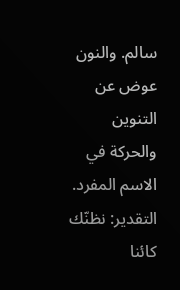سالم. والنون عوض عن التنوين والحركة في الاسم المفرد. التقدير: نظنّك كائنا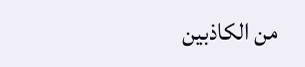من الكاذبين